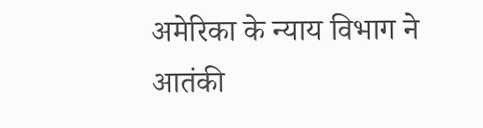अमेरिका के न्याय विभाग ने आतंकी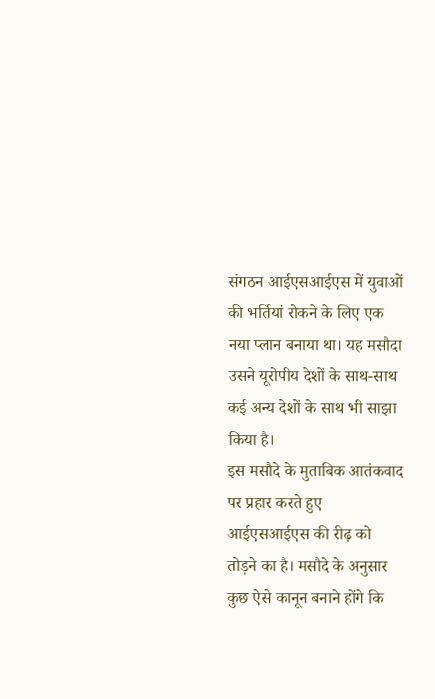संगठन आईएसआईएस में युवाओं की भर्तियां रोकने के लिए एक नया प्लान बनाया था। यह मसौदा उसने यूरोपीय देशों के साथ-साथ कई अन्य देशों के साथ भी साझा किया है।
इस मसौदे के मुताबिक आतंकवाद पर प्रहार करते हुए आईएसआईएस की रीढ़ को तोड़ने का है। मसौदे के अनुसार कुछ ऐसे कानून बनाने होंगे कि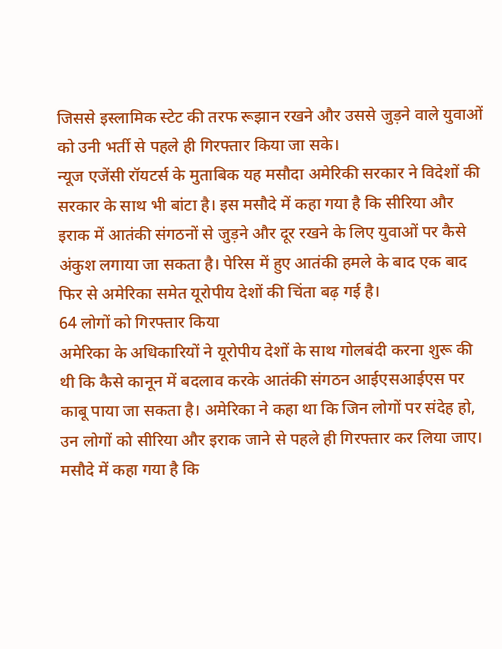जिससे इस्लामिक स्टेट की तरफ रूझान रखने और उससे जुड़ने वाले युवाओं को उनी भर्ती से पहले ही गिरफ्तार किया जा सके।
न्यूज एजेंसी रॉयटर्स के मुताबिक यह मसौदा अमेरिकी सरकार ने विदेशों की सरकार के साथ भी बांटा है। इस मसौदे में कहा गया है कि सीरिया और इराक में आतंकी संगठनों से जुड़ने और दूर रखने के लिए युवाओं पर कैसे अंकुश लगाया जा सकता है। पेरिस में हुए आतंकी हमले के बाद एक बाद फिर से अमेरिका समेत यूरोपीय देशों की चिंता बढ़ गई है।
64 लोगों को गिरफ्तार किया
अमेरिका के अधिकारियों ने यूरोपीय देशों के साथ गोलबंदी करना शुरू की थी कि कैसे कानून में बदलाव करके आतंकी संगठन आईएसआईएस पर काबू पाया जा सकता है। अमेरिका ने कहा था कि जिन लोगों पर संदेह हो, उन लोगों को सीरिया और इराक जाने से पहले ही गिरफ्तार कर लिया जाए।
मसौदे में कहा गया है कि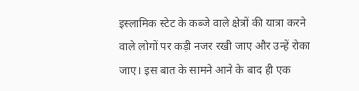इस्लामिक स्टेट के कब्जे वाले क्षेत्रों की यात्रा करने वाले लोगों पर कड़ी नजर रखी जाए और उन्हें रोका जाए। इस बात के सामने आने के बाद ही एक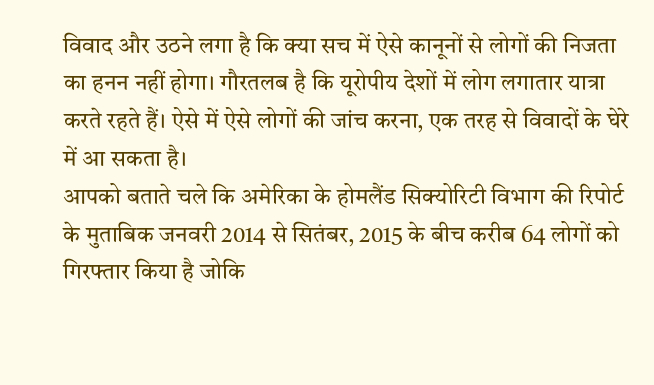विवाद और उठने लगा है कि क्या सच में ऐसे कानूनों से लोगों की निजता का हनन नहीं होगा। गौरतलब है कि यूरोपीय देशों में लोग लगातार यात्रा करते रहते हैं। ऐसे में ऐसे लोगों की जांच करना, एक तरह से विवादों के घेरे में आ सकता है।
आपको बताते चले कि अमेरिका के होमलैंड सिक्योरिटी विभाग की रिपोर्ट के मुताबिक जनवरी 2014 से सितंबर, 2015 के बीच करीब 64 लोगों को गिरफ्तार किया है जोकि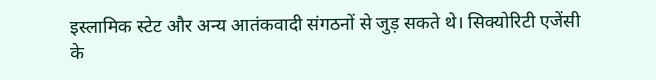इस्लामिक स्टेट और अन्य आतंकवादी संगठनों से जुड़ सकते थे। सिक्योरिटी एजेंसी के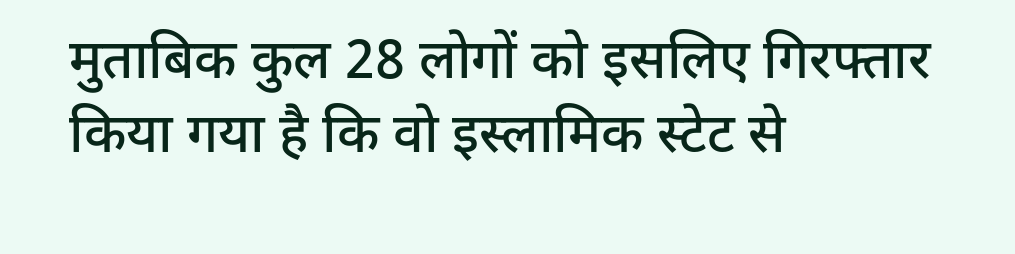मुताबिक कुल 28 लोगों को इसलिए गिरफ्तार किया गया है कि वो इस्लामिक स्टेट से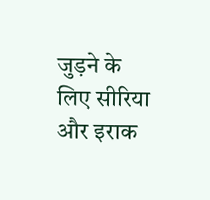जुड़ने के लिए सीरिया और इराक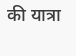की यात्रा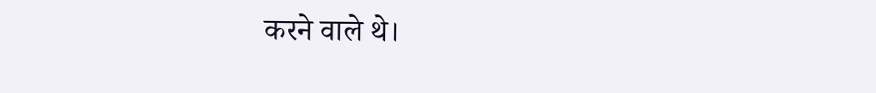करने वाले थे।